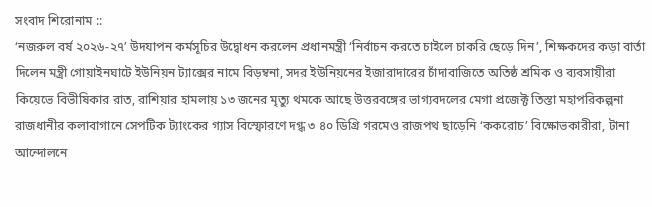সংবাদ শিরোনাম ::
‘নজরুল বর্ষ ২০২৬-২৭’ উদযাপন কর্মসূচির উদ্বোধন করলেন প্রধানমন্ত্রী ‘নির্বাচন করতে চাইলে চাকরি ছেড়ে দিন’, শিক্ষকদের কড়া বার্তা দিলেন মন্ত্রী গোয়াইনঘাটে ইউনিয়ন ট্যাক্সের নামে বিড়ম্বনা, সদর ইউনিয়নের ইজারাদারের চাঁদাবাজিতে অতিষ্ঠ শ্রমিক ও ব্যবসায়ীরা কিয়েভে বিভীষিকার রাত, রাশিয়ার হামলায় ১৩ জনের মৃত্যু থমকে আছে উত্তরবঙ্গের ভাগ্যবদলের মেগা প্রজেক্ট তিস্তা মহাপরিকল্পনা রাজধানীর কলাবাগানে সেপটিক ট্যাংকের গ্যাস বিস্ফোরণে দগ্ধ ৩ ৪০ ডিগ্রি গরমেও রাজপথ ছাড়েনি ‘ককরোচ’ বিক্ষোভকারীরা, টানা আন্দোলনে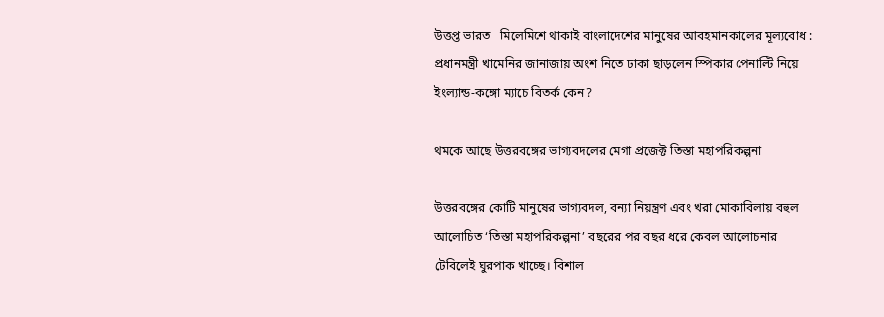উত্তপ্ত ভারত   মিলেমিশে থাকাই বাংলাদেশের মানুষের আবহমানকালের মূল্যবোধ : প্রধানমন্ত্রী খামেনির জানাজায় অংশ নিতে ঢাকা ছাড়লেন স্পিকার পেনাল্টি নিয়ে ইংল্যান্ড-কঙ্গো ম্যাচে বিতর্ক কেন?

থমকে আছে উত্তরবঙ্গের ভাগ্যবদলের মেগা প্রজেক্ট তিস্তা মহাপরিকল্পনা

উত্তরবঙ্গের কোটি মানুষের ভাগ্যবদল, বন্যা নিয়ন্ত্রণ এবং খরা মোকাবিলায় বহুল আলোচিত ‘তিস্তা মহাপরিকল্পনা’ বছরের পর বছর ধরে কেবল আলোচনার টেবিলেই ঘুরপাক খাচ্ছে। বিশাল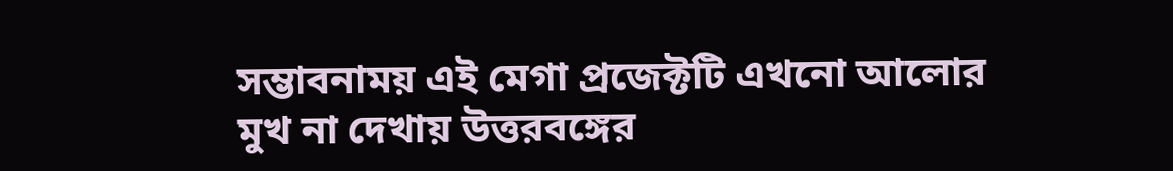সম্ভাবনাময় এই মেগা প্রজেক্টটি এখনো আলোর মুখ না দেখায় উত্তরবঙ্গের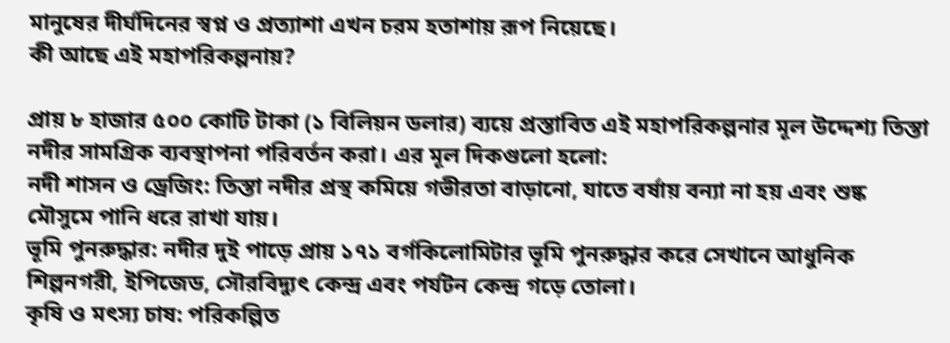মানুষের দীর্ঘদিনের স্বপ্ন ও প্রত্যাশা এখন চরম হতাশায় রূপ নিয়েছে।
কী আছে এই মহাপরিকল্পনায়?

প্রায় ৮ হাজার ৫০০ কোটি টাকা (১ বিলিয়ন ডলার) ব্যয়ে প্রস্তাবিত এই মহাপরিকল্পনার মূল উদ্দেশ্য তিস্তা নদীর সামগ্রিক ব্যবস্থাপনা পরিবর্তন করা। এর মূল দিকগুলো হলো:
নদী শাসন ও ড্রেজিং: তিস্তা নদীর প্রস্থ কমিয়ে গভীরতা বাড়ানো, যাতে বর্ষায় বন্যা না হয় এবং শুষ্ক মৌসুমে পানি ধরে রাখা যায়।
ভূমি পুনরুদ্ধার: নদীর দুই পাড়ে প্রায় ১৭১ বর্গকিলোমিটার ভূমি পুনরুদ্ধার করে সেখানে আধুনিক শিল্পনগরী, ইপিজেড, সৌরবিদ্যুৎ কেন্দ্র এবং পর্যটন কেন্দ্র গড়ে তোলা।
কৃষি ও মৎস্য চাষ: পরিকল্পিত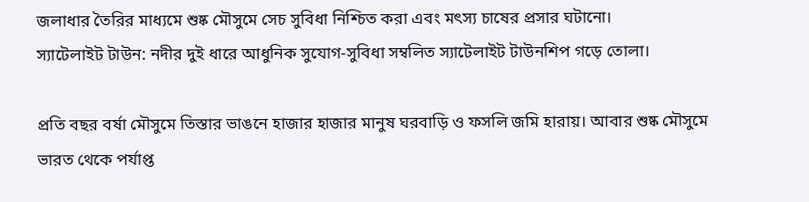জলাধার তৈরির মাধ্যমে শুষ্ক মৌসুমে সেচ সুবিধা নিশ্চিত করা এবং মৎস্য চাষের প্রসার ঘটানো।
স্যাটেলাইট টাউন: নদীর দুই ধারে আধুনিক সুযোগ-সুবিধা সম্বলিত স্যাটেলাইট টাউনশিপ গড়ে তোলা।

প্রতি বছর বর্ষা মৌসুমে তিস্তার ভাঙনে হাজার হাজার মানুষ ঘরবাড়ি ও ফসলি জমি হারায়। আবার শুষ্ক মৌসুমে ভারত থেকে পর্যাপ্ত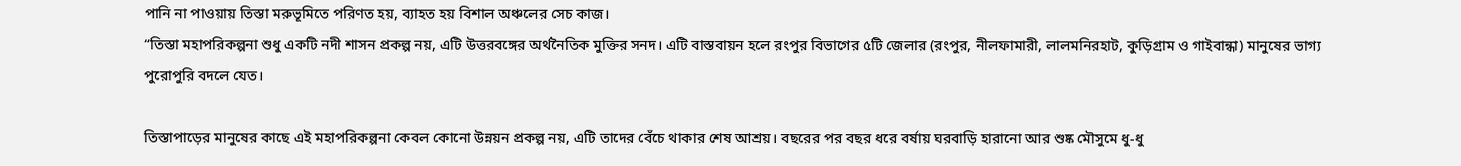পানি না পাওয়ায় তিস্তা মরুভূমিতে পরিণত হয়, ব্যাহত হয় বিশাল অঞ্চলের সেচ কাজ।
“তিস্তা মহাপরিকল্পনা শুধু একটি নদী শাসন প্রকল্প নয়, এটি উত্তরবঙ্গের অর্থনৈতিক মুক্তির সনদ। এটি বাস্তবায়ন হলে রংপুর বিভাগের ৫টি জেলার (রংপুর, নীলফামারী, লালমনিরহাট, কুড়িগ্রাম ও গাইবান্ধা) মানুষের ভাগ্য পুরোপুরি বদলে যেত।

তিস্তাপাড়ের মানুষের কাছে এই মহাপরিকল্পনা কেবল কোনো উন্নয়ন প্রকল্প নয়, এটি তাদের বেঁচে থাকার শেষ আশ্রয়। বছরের পর বছর ধরে বর্ষায় ঘরবাড়ি হারানো আর শুষ্ক মৌসুমে ধু-ধু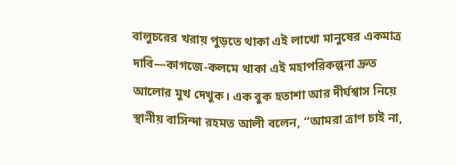বালুচরের খরায় পুড়তে থাকা এই লাখো মানুষের একমাত্র দাবি—কাগজে-কলমে থাকা এই মহাপরিকল্পনা দ্রুত আলোর মুখ দেখুক। এক বুক হতাশা আর দীর্ঘশ্বাস নিয়ে স্থানীয় বাসিন্দা রহমত আলী বলেন, “আমরা ত্রাণ চাই না,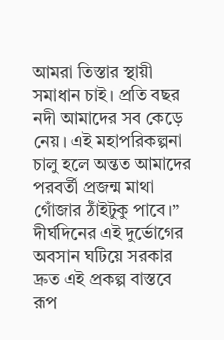আমরা তিস্তার স্থায়ী সমাধান চাই। প্রতি বছর নদী আমাদের সব কেড়ে নেয়। এই মহাপরিকল্পনা চালু হলে অন্তত আমাদের পরবর্তী প্রজন্ম মাথা গোঁজার ঠাঁইটুকু পাবে।” দীর্ঘদিনের এই দুর্ভোগের অবসান ঘটিয়ে সরকার দ্রুত এই প্রকল্প বাস্তবে রূপ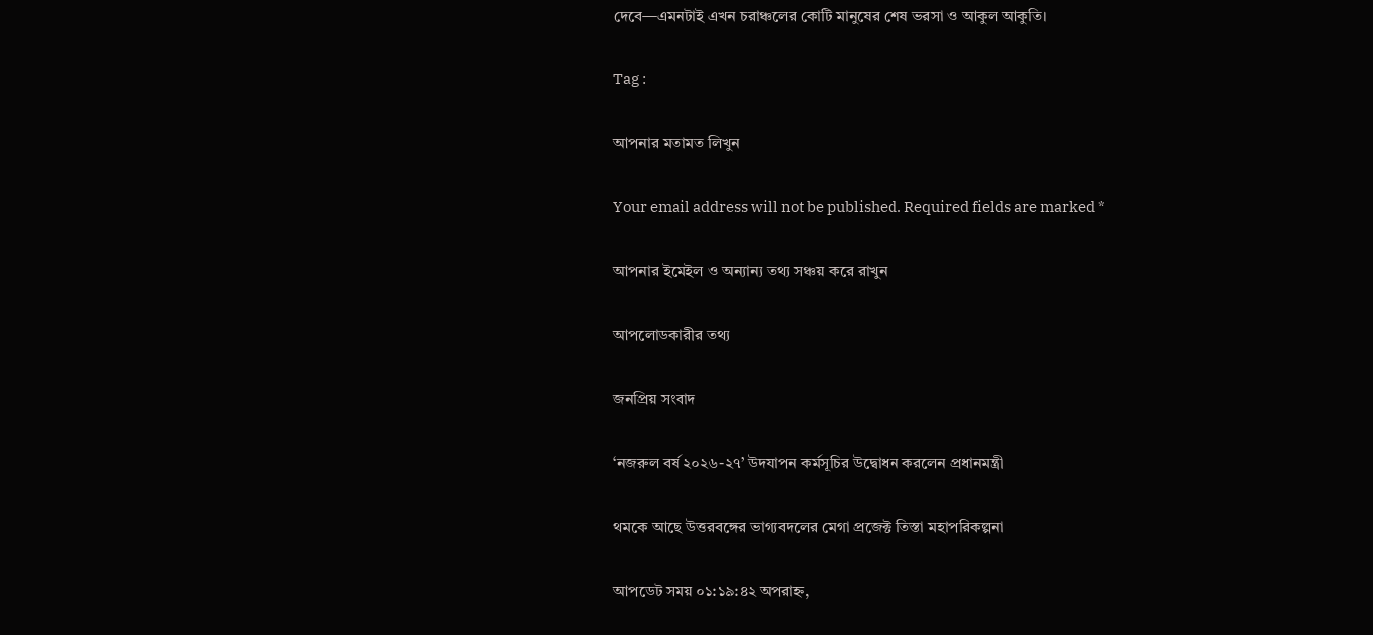দেবে—এমনটাই এখন চরাঞ্চলের কোটি মানুষের শেষ ভরসা ও আকুল আকুতি।

Tag :

আপনার মতামত লিখুন

Your email address will not be published. Required fields are marked *

আপনার ইমেইল ও অন্যান্য তথ্য সঞ্চয় করে রাখুন

আপলোডকারীর তথ্য

জনপ্রিয় সংবাদ

‘নজরুল বর্ষ ২০২৬-২৭’ উদযাপন কর্মসূচির উদ্বোধন করলেন প্রধানমন্ত্রী

থমকে আছে উত্তরবঙ্গের ভাগ্যবদলের মেগা প্রজেক্ট তিস্তা মহাপরিকল্পনা

আপডেট সময় ০১:১৯:৪২ অপরাহ্ন,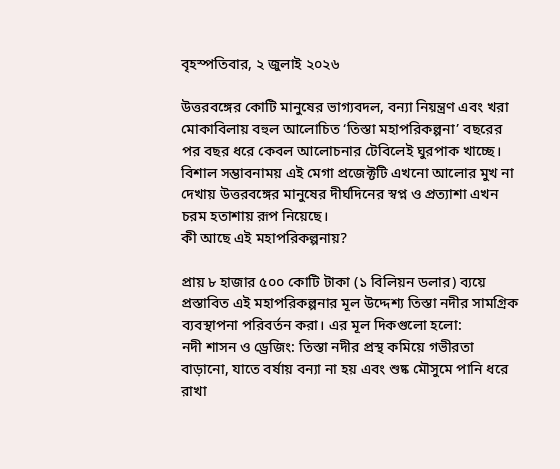বৃহস্পতিবার, ২ জুলাই ২০২৬

উত্তরবঙ্গের কোটি মানুষের ভাগ্যবদল, বন্যা নিয়ন্ত্রণ এবং খরা মোকাবিলায় বহুল আলোচিত ‘তিস্তা মহাপরিকল্পনা’ বছরের পর বছর ধরে কেবল আলোচনার টেবিলেই ঘুরপাক খাচ্ছে। বিশাল সম্ভাবনাময় এই মেগা প্রজেক্টটি এখনো আলোর মুখ না দেখায় উত্তরবঙ্গের মানুষের দীর্ঘদিনের স্বপ্ন ও প্রত্যাশা এখন চরম হতাশায় রূপ নিয়েছে।
কী আছে এই মহাপরিকল্পনায়?

প্রায় ৮ হাজার ৫০০ কোটি টাকা (১ বিলিয়ন ডলার) ব্যয়ে প্রস্তাবিত এই মহাপরিকল্পনার মূল উদ্দেশ্য তিস্তা নদীর সামগ্রিক ব্যবস্থাপনা পরিবর্তন করা। এর মূল দিকগুলো হলো:
নদী শাসন ও ড্রেজিং: তিস্তা নদীর প্রস্থ কমিয়ে গভীরতা বাড়ানো, যাতে বর্ষায় বন্যা না হয় এবং শুষ্ক মৌসুমে পানি ধরে রাখা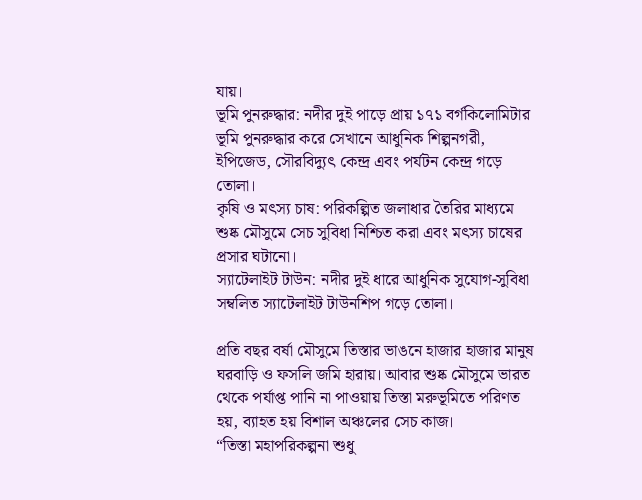যায়।
ভূমি পুনরুদ্ধার: নদীর দুই পাড়ে প্রায় ১৭১ বর্গকিলোমিটার ভূমি পুনরুদ্ধার করে সেখানে আধুনিক শিল্পনগরী, ইপিজেড, সৌরবিদ্যুৎ কেন্দ্র এবং পর্যটন কেন্দ্র গড়ে তোলা।
কৃষি ও মৎস্য চাষ: পরিকল্পিত জলাধার তৈরির মাধ্যমে শুষ্ক মৌসুমে সেচ সুবিধা নিশ্চিত করা এবং মৎস্য চাষের প্রসার ঘটানো।
স্যাটেলাইট টাউন: নদীর দুই ধারে আধুনিক সুযোগ-সুবিধা সম্বলিত স্যাটেলাইট টাউনশিপ গড়ে তোলা।

প্রতি বছর বর্ষা মৌসুমে তিস্তার ভাঙনে হাজার হাজার মানুষ ঘরবাড়ি ও ফসলি জমি হারায়। আবার শুষ্ক মৌসুমে ভারত থেকে পর্যাপ্ত পানি না পাওয়ায় তিস্তা মরুভূমিতে পরিণত হয়, ব্যাহত হয় বিশাল অঞ্চলের সেচ কাজ।
“তিস্তা মহাপরিকল্পনা শুধু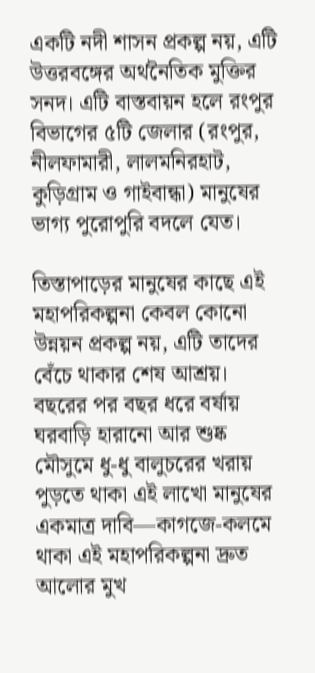একটি নদী শাসন প্রকল্প নয়, এটি উত্তরবঙ্গের অর্থনৈতিক মুক্তির সনদ। এটি বাস্তবায়ন হলে রংপুর বিভাগের ৫টি জেলার (রংপুর, নীলফামারী, লালমনিরহাট, কুড়িগ্রাম ও গাইবান্ধা) মানুষের ভাগ্য পুরোপুরি বদলে যেত।

তিস্তাপাড়ের মানুষের কাছে এই মহাপরিকল্পনা কেবল কোনো উন্নয়ন প্রকল্প নয়, এটি তাদের বেঁচে থাকার শেষ আশ্রয়। বছরের পর বছর ধরে বর্ষায় ঘরবাড়ি হারানো আর শুষ্ক মৌসুমে ধু-ধু বালুচরের খরায় পুড়তে থাকা এই লাখো মানুষের একমাত্র দাবি—কাগজে-কলমে থাকা এই মহাপরিকল্পনা দ্রুত আলোর মুখ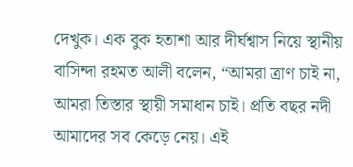দেখুক। এক বুক হতাশা আর দীর্ঘশ্বাস নিয়ে স্থানীয় বাসিন্দা রহমত আলী বলেন, “আমরা ত্রাণ চাই না, আমরা তিস্তার স্থায়ী সমাধান চাই। প্রতি বছর নদী আমাদের সব কেড়ে নেয়। এই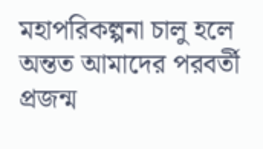মহাপরিকল্পনা চালু হলে অন্তত আমাদের পরবর্তী প্রজন্ম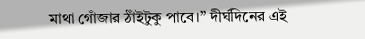মাথা গোঁজার ঠাঁইটুকু পাবে।” দীর্ঘদিনের এই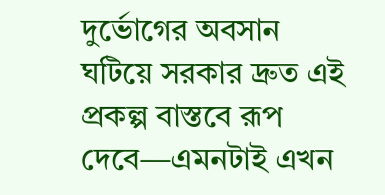দুর্ভোগের অবসান ঘটিয়ে সরকার দ্রুত এই প্রকল্প বাস্তবে রূপ দেবে—এমনটাই এখন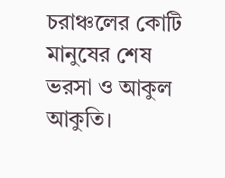চরাঞ্চলের কোটি মানুষের শেষ ভরসা ও আকুল আকুতি।